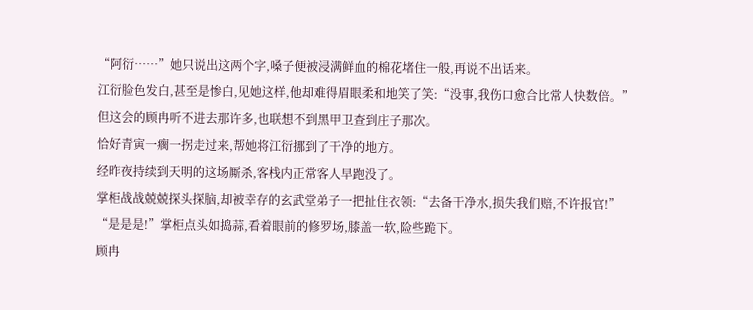“阿衍……”她只说出这两个字,嗓子便被浸满鲜血的棉花堵住一般,再说不出话来。
江衍脸色发白,甚至是惨白,见她这样,他却难得眉眼柔和地笑了笑:“没事,我伤口愈合比常人快数倍。”
但这会的顾冉听不进去那许多,也联想不到黑甲卫查到庄子那次。
恰好青寅一瘸一拐走过来,帮她将江衍挪到了干净的地方。
经昨夜持续到天明的这场厮杀,客栈内正常客人早跑没了。
掌柜战战兢兢探头探脑,却被幸存的玄武堂弟子一把扯住衣领:“去备干净水,损失我们赔,不许报官!”
“是是是!”掌柜点头如捣蒜,看着眼前的修罗场,膝盖一软,险些跪下。
顾冉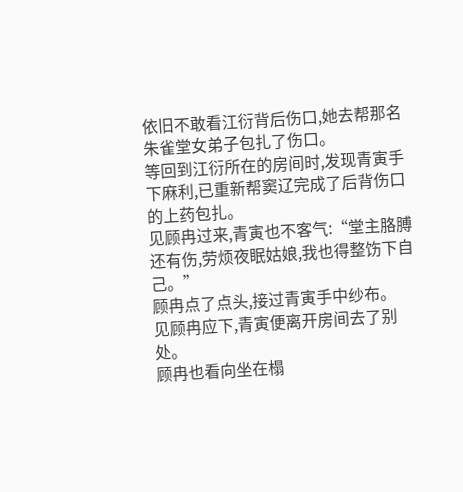依旧不敢看江衍背后伤口,她去帮那名朱雀堂女弟子包扎了伤口。
等回到江衍所在的房间时,发现青寅手下麻利,已重新帮窦辽完成了后背伤口的上药包扎。
见顾冉过来,青寅也不客气:“堂主胳膊还有伤,劳烦夜眠姑娘,我也得整饬下自己。”
顾冉点了点头,接过青寅手中纱布。
见顾冉应下,青寅便离开房间去了别处。
顾冉也看向坐在榻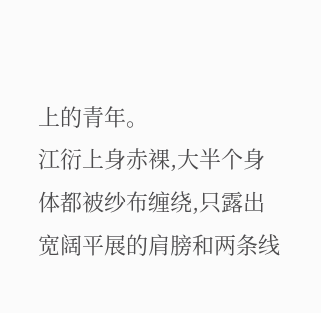上的青年。
江衍上身赤裸,大半个身体都被纱布缠绕,只露出宽阔平展的肩膀和两条线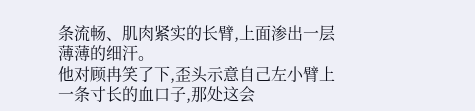条流畅、肌肉紧实的长臂,上面渗出一层薄薄的细汗。
他对顾冉笑了下,歪头示意自己左小臂上一条寸长的血口子,那处这会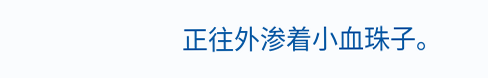正往外渗着小血珠子。